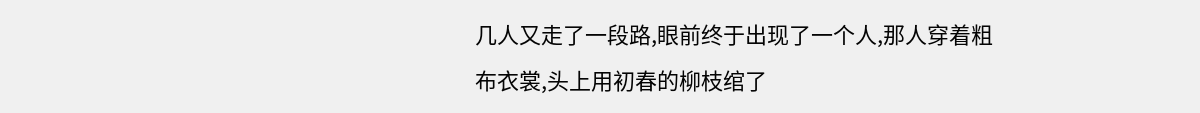几人又走了一段路,眼前终于出现了一个人,那人穿着粗布衣裳,头上用初春的柳枝绾了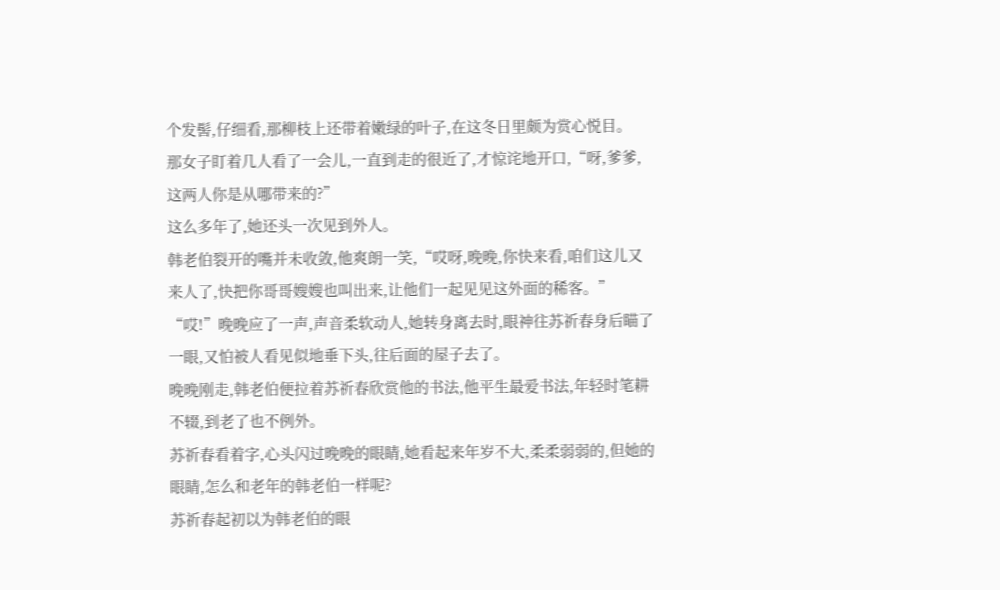个发髻,仔细看,那柳枝上还带着嫩绿的叶子,在这冬日里颇为赏心悦目。
那女子盯着几人看了一会儿,一直到走的很近了,才惊诧地开口,“呀,爹爹,这两人你是从哪带来的?”
这么多年了,她还头一次见到外人。
韩老伯裂开的嘴并未收敛,他爽朗一笑,“哎呀,晚晚,你快来看,咱们这儿又来人了,快把你哥哥嫂嫂也叫出来,让他们一起见见这外面的稀客。”
“哎!”晚晚应了一声,声音柔软动人,她转身离去时,眼神往苏祈春身后瞄了一眼,又怕被人看见似地垂下头,往后面的屋子去了。
晚晚刚走,韩老伯便拉着苏祈春欣赏他的书法,他平生最爱书法,年轻时笔耕不辍,到老了也不例外。
苏祈春看着字,心头闪过晚晚的眼睛,她看起来年岁不大,柔柔弱弱的,但她的眼睛,怎么和老年的韩老伯一样呢?
苏祈春起初以为韩老伯的眼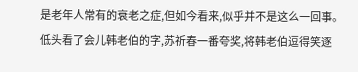是老年人常有的衰老之症,但如今看来,似乎并不是这么一回事。
低头看了会儿韩老伯的字,苏祈春一番夸奖,将韩老伯逗得笑逐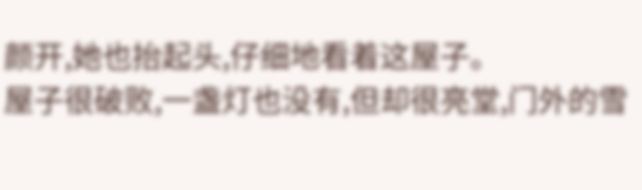颜开,她也抬起头,仔细地看着这屋子。
屋子很破败,一盏灯也没有,但却很亮堂,门外的雪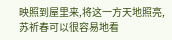映照到屋里来,将这一方天地照亮,苏祈春可以很容易地看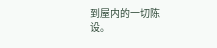到屋内的一切陈设。